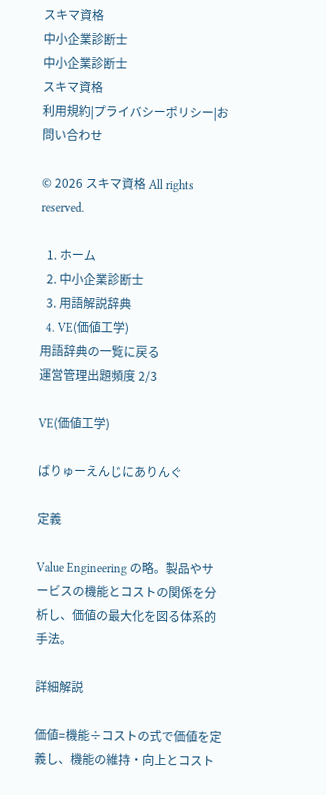スキマ資格
中小企業診断士
中小企業診断士
スキマ資格
利用規約|プライバシーポリシー|お問い合わせ

© 2026 スキマ資格 All rights reserved.

  1. ホーム
  2. 中小企業診断士
  3. 用語解説辞典
  4. VE(価値工学)
用語辞典の一覧に戻る
運営管理出題頻度 2/3

VE(価値工学)

ばりゅーえんじにありんぐ

定義

Value Engineering の略。製品やサービスの機能とコストの関係を分析し、価値の最大化を図る体系的手法。

詳細解説

価値=機能÷コストの式で価値を定義し、機能の維持・向上とコスト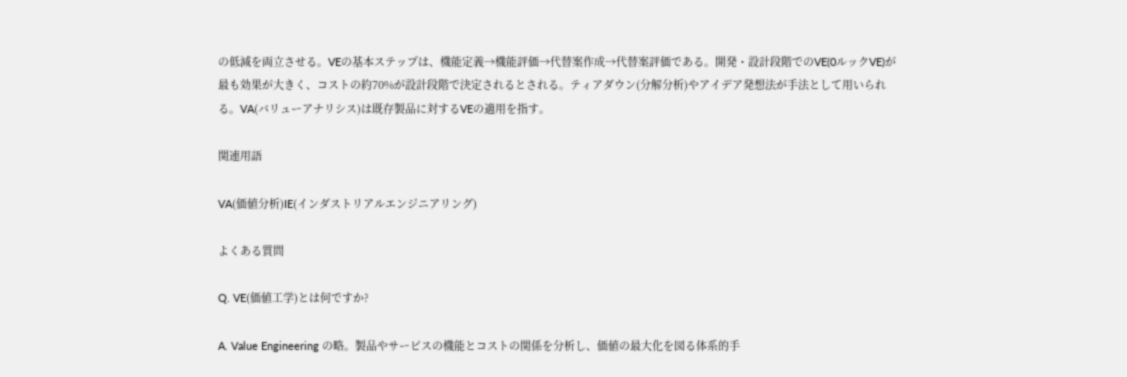の低減を両立させる。VEの基本ステップは、機能定義→機能評価→代替案作成→代替案評価である。開発・設計段階でのVE(0ルックVE)が最も効果が大きく、コストの約70%が設計段階で決定されるとされる。ティアダウン(分解分析)やアイデア発想法が手法として用いられる。VA(バリューアナリシス)は既存製品に対するVEの適用を指す。

関連用語

VA(価値分析)IE(インダストリアルエンジニアリング)

よくある質問

Q. VE(価値工学)とは何ですか?

A. Value Engineering の略。製品やサービスの機能とコストの関係を分析し、価値の最大化を図る体系的手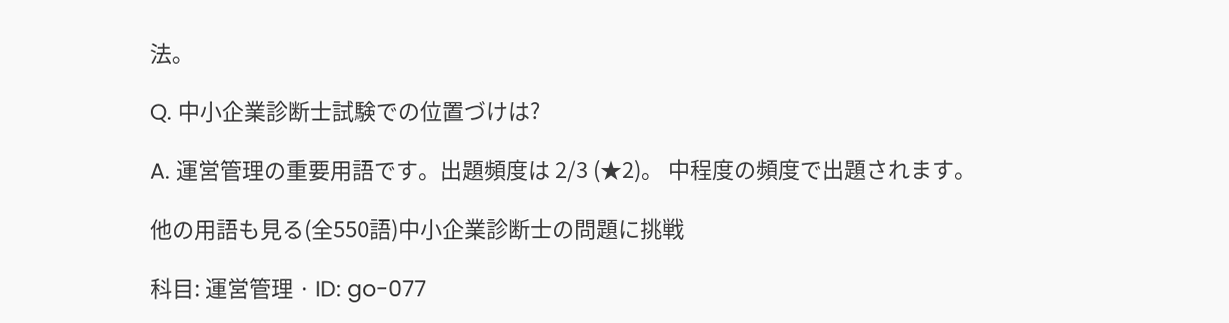法。

Q. 中小企業診断士試験での位置づけは?

A. 運営管理の重要用語です。出題頻度は 2/3 (★2)。 中程度の頻度で出題されます。

他の用語も見る(全550語)中小企業診断士の問題に挑戦

科目: 運営管理 · ID: go-077